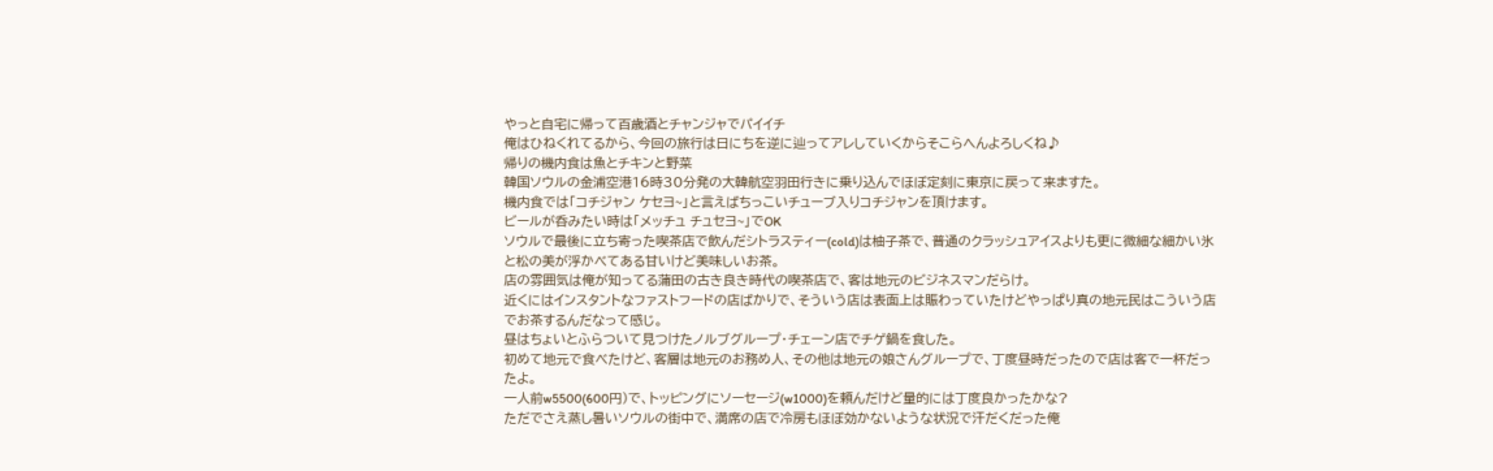やっと自宅に帰って百歳酒とチャンジャでパイイチ
俺はひねくれてるから、今回の旅行は日にちを逆に辿ってアレしていくからそこらへんよろしくね♪
帰りの機内食は魚とチキンと野菜
韓国ソウルの金浦空港16時30分発の大韓航空羽田行きに乗り込んでほぼ定刻に東京に戻って来ますた。
機内食では「コチジャン ケセヨ~」と言えばちっこいチューブ入りコチジャンを頂けます。
ビールが呑みたい時は「メッチュ チュセヨ~」でOK
ソウルで最後に立ち寄った喫茶店で飲んだシトラスティー(cold)は柚子茶で、普通のクラッシュアイスよりも更に微細な細かい氷と松の美が浮かべてある甘いけど美味しいお茶。
店の雰囲気は俺が知ってる蒲田の古き良き時代の喫茶店で、客は地元のビジネスマンだらけ。
近くにはインスタントなファストフードの店ばかりで、そういう店は表面上は賑わっていたけどやっぱり真の地元民はこういう店でお茶するんだなって感じ。
昼はちょいとふらついて見つけたノルブグループ・チェーン店でチゲ鍋を食した。
初めて地元で食べたけど、客層は地元のお務め人、その他は地元の娘さんグループで、丁度昼時だったので店は客で一杯だったよ。
一人前w5500(600円)で、トッピングにソーセージ(w1000)を頼んだけど量的には丁度良かったかな?
ただでさえ蒸し暑いソウルの街中で、満席の店で冷房もほぼ効かないような状況で汗だくだった俺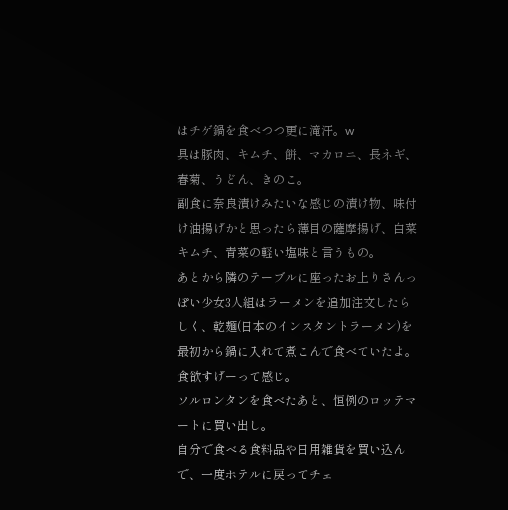はチゲ鍋を食べつつ更に滝汗。w
具は豚肉、キムチ、餅、マカロニ、長ネギ、春菊、うどん、きのこ。
副食に奈良漬けみたいな感じの漬け物、味付け油揚げかと思ったら薄目の薩摩揚げ、白菜キムチ、青菜の軽い塩味と言うもの。
あとから隣のテーブルに座ったお上りさんっぽい少女3人組はラーメンを追加注文したらしく、乾麺(日本のインスタントラーメン)を最初から鍋に入れて煮こんで食べていたよ。
食欲すげーって感じ。
ソルロンタンを食べたあと、恒例のロッテマートに買い出し。
自分で食べる食料品や日用雑貨を買い込んで、一度ホテルに戻ってチェ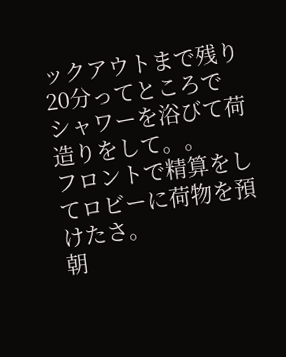ックアウトまで残り20分ってところでシャワーを浴びて荷造りをして。。
フロントで精算をしてロビーに荷物を預けたさ。
朝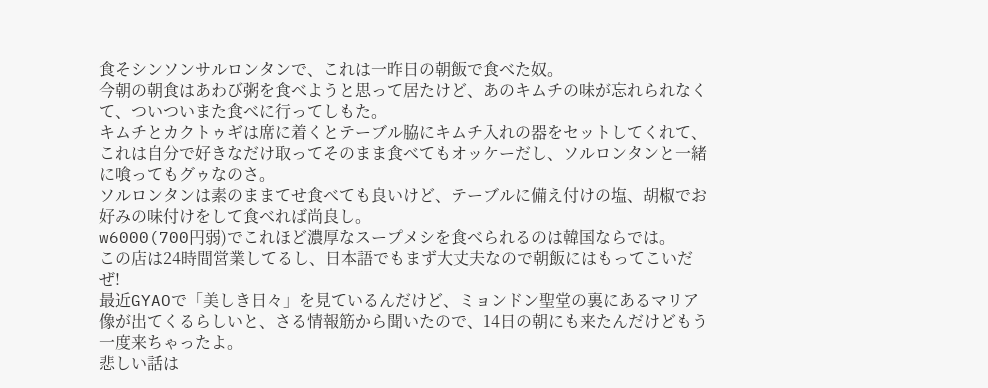食そシンソンサルロンタンで、これは一昨日の朝飯で食べた奴。
今朝の朝食はあわび粥を食べようと思って居たけど、あのキムチの味が忘れられなくて、ついついまた食べに行ってしもた。
キムチとカクトゥギは席に着くとテーブル脇にキムチ入れの器をセットしてくれて、これは自分で好きなだけ取ってそのまま食べてもオッケーだし、ソルロンタンと一緒に喰ってもグゥなのさ。
ソルロンタンは素のままてせ食べても良いけど、テーブルに備え付けの塩、胡椒でお好みの味付けをして食べれば尚良し。
w6000(700円弱)でこれほど濃厚なスープメシを食べられるのは韓国ならでは。
この店は24時間営業してるし、日本語でもまず大丈夫なので朝飯にはもってこいだぜ!
最近GYAOで「美しき日々」を見ているんだけど、ミョンドン聖堂の裏にあるマリア像が出てくるらしいと、さる情報筋から聞いたので、14日の朝にも来たんだけどもう一度来ちゃったよ。
悲しい話は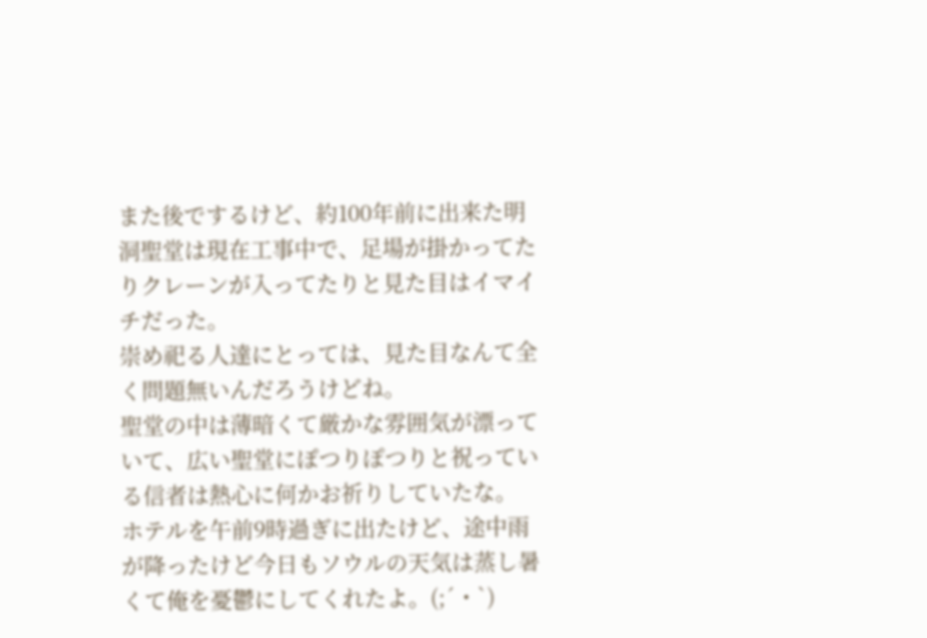また後でするけど、約100年前に出来た明洞聖堂は現在工事中で、足場が掛かってたりクレーンが入ってたりと見た目はイマイチだった。
崇め祀る人達にとっては、見た目なんて全く問題無いんだろうけどね。
聖堂の中は薄暗くて厳かな雰囲気が漂っていて、広い聖堂にぽつりぽつりと祝っている信者は熱心に何かお祈りしていたな。
ホテルを午前9時過ぎに出たけど、途中雨が降ったけど今日もソウルの天気は蒸し暑くて俺を憂鬱にしてくれたよ。(;´・`)